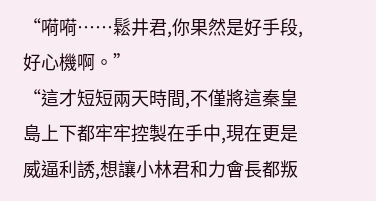“嗬嗬……鬆井君,你果然是好手段,好心機啊。”
“這才短短兩天時間,不僅將這秦皇島上下都牢牢控製在手中,現在更是威逼利誘,想讓小林君和力會長都叛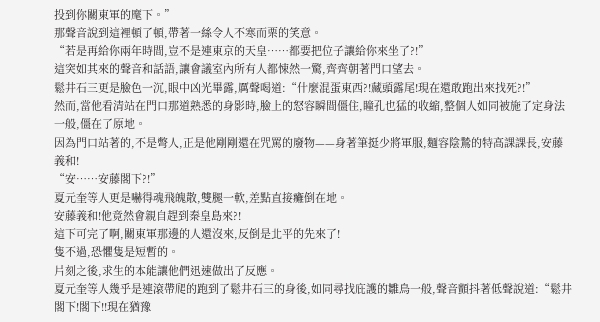投到你關東軍的麾下。”
那聲音說到這裡頓了頓,帶著一絲令人不寒而栗的笑意。
“若是再給你兩年時間,豈不是連東京的天皇……都要把位子讓給你來坐了?!”
這突如其來的聲音和話語,讓會議室內所有人都悚然一驚,齊齊朝著門口望去。
鬆井石三更是臉色一沉,眼中凶光畢露,厲聲喝道:“什麼混蛋東西?!藏頭露尾!現在還敢跑出來找死?!”
然而,當他看清站在門口那道熟悉的身影時,臉上的怒容瞬間僵住,瞳孔也猛的收縮,整個人如同被施了定身法一般,僵在了原地。
因為門口站著的,不是彆人,正是他剛剛還在咒罵的廢物——身著筆挺少將軍服,麵容陰鷙的特高課課長,安藤義和!
“安……安藤閣下?!”
夏元奎等人更是嚇得魂飛魄散,雙腿一軟,差點直接癱倒在地。
安藤義和!他竟然會親自趕到秦皇島來?!
這下可完了啊,關東軍那邊的人還沒來,反倒是北平的先來了!
隻不過,恐懼隻是短暫的。
片刻之後,求生的本能讓他們迅速做出了反應。
夏元奎等人幾乎是連滾帶爬的跑到了鬆井石三的身後,如同尋找庇護的雛鳥一般,聲音顫抖著低聲說道:“鬆井閣下!閣下!!現在猶豫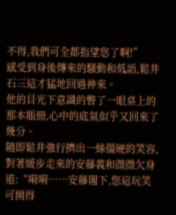不得,我們可全都指望您了啊!”
感受到身後傳來的騷動和低語,鬆井石三這才猛地回過神來。
他的目光下意識的瞥了一眼桌上的那本賬冊,心中的底氣似乎又回來了幾分。
隨即鬆井強行擠出一絲僵硬的笑容,對著緩步走來的安藤義和微微欠身道:“嗬嗬……安藤閣下,您這玩笑可開得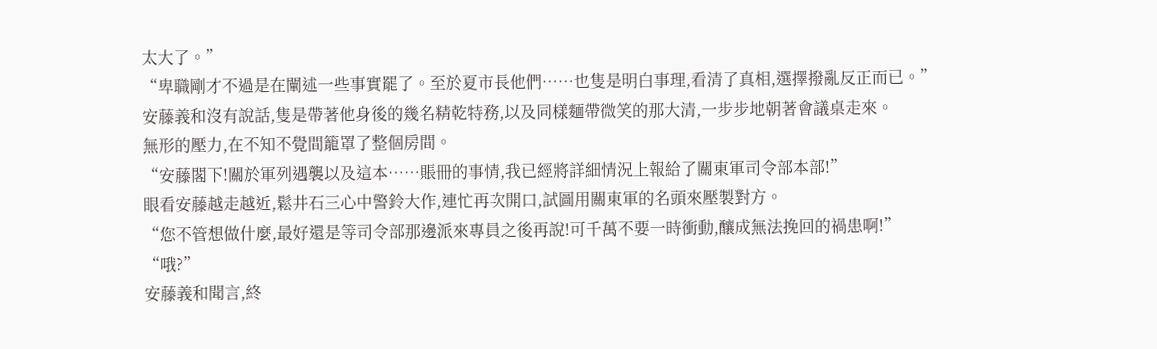太大了。”
“卑職剛才不過是在闡述一些事實罷了。至於夏市長他們……也隻是明白事理,看清了真相,選擇撥亂反正而已。”
安藤義和沒有說話,隻是帶著他身後的幾名精乾特務,以及同樣麵帶微笑的那大清,一步步地朝著會議桌走來。
無形的壓力,在不知不覺間籠罩了整個房間。
“安藤閣下!關於軍列遇襲以及這本……賬冊的事情,我已經將詳細情況上報給了關東軍司令部本部!”
眼看安藤越走越近,鬆井石三心中警鈴大作,連忙再次開口,試圖用關東軍的名頭來壓製對方。
“您不管想做什麼,最好還是等司令部那邊派來專員之後再說!可千萬不要一時衝動,釀成無法挽回的禍患啊!”
“哦?”
安藤義和聞言,終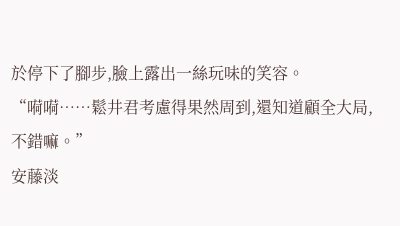於停下了腳步,臉上露出一絲玩味的笑容。
“嗬嗬……鬆井君考慮得果然周到,還知道顧全大局,不錯嘛。”
安藤淡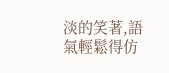淡的笑著,語氣輕鬆得仿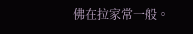佛在拉家常一般。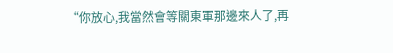“你放心,我當然會等關東軍那邊來人了,再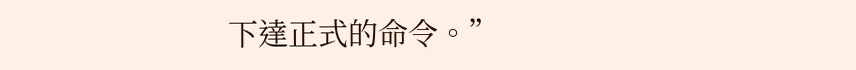下達正式的命令。”